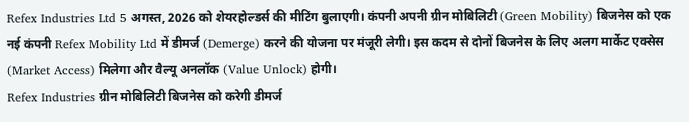Refex Industries Ltd 5 अगस्त, 2026 को शेयरहोल्डर्स की मीटिंग बुलाएगी। कंपनी अपनी ग्रीन मोबिलिटी (Green Mobility) बिजनेस को एक नई कंपनी Refex Mobility Ltd में डीमर्ज (Demerge) करने की योजना पर मंजूरी लेगी। इस कदम से दोनों बिजनेस के लिए अलग मार्केट एक्सेस (Market Access) मिलेगा और वैल्यू अनलॉक (Value Unlock) होगी।
Refex Industries ग्रीन मोबिलिटी बिजनेस को करेगी डीमर्ज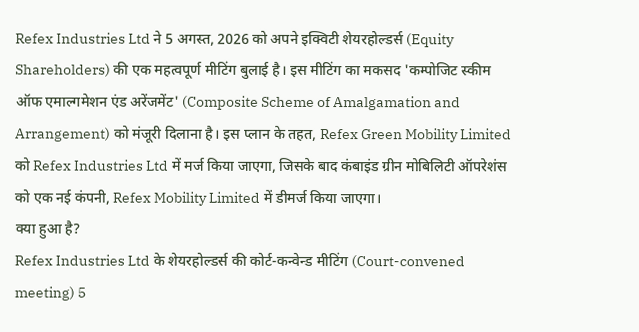Refex Industries Ltd ने 5 अगस्त, 2026 को अपने इक्विटी शेयरहोल्डर्स (Equity Shareholders) की एक महत्वपूर्ण मीटिंग बुलाई है। इस मीटिंग का मकसद 'कम्पोजिट स्कीम ऑफ एमाल्गमेशन एंड अरेंजमेंट' (Composite Scheme of Amalgamation and Arrangement) को मंजूरी दिलाना है। इस प्लान के तहत, Refex Green Mobility Limited को Refex Industries Ltd में मर्ज किया जाएगा, जिसके बाद कंबाइंड ग्रीन मोबिलिटी ऑपरेशंस को एक नई कंपनी, Refex Mobility Limited में डीमर्ज किया जाएगा।
क्या हुआ है?
Refex Industries Ltd के शेयरहोल्डर्स की कोर्ट-कन्वेन्ड मीटिंग (Court-convened meeting) 5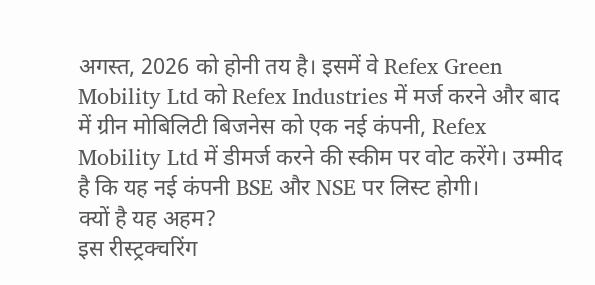अगस्त, 2026 को होनी तय है। इसमें वे Refex Green Mobility Ltd को Refex Industries में मर्ज करने और बाद में ग्रीन मोबिलिटी बिजनेस को एक नई कंपनी, Refex Mobility Ltd में डीमर्ज करने की स्कीम पर वोट करेंगे। उम्मीद है कि यह नई कंपनी BSE और NSE पर लिस्ट होगी।
क्यों है यह अहम?
इस रीस्ट्रक्चरिंग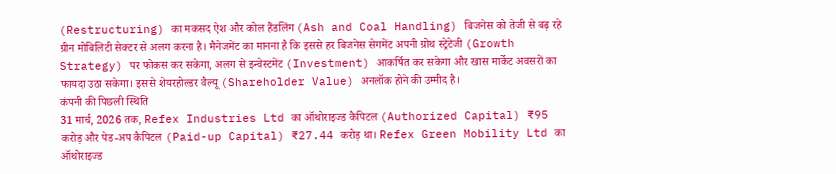(Restructuring) का मकसद ऐश और कोल हैंडलिंग (Ash and Coal Handling) बिजनेस को तेजी से बढ़ रहे ग्रीन मोबिलिटी सेक्टर से अलग करना है। मैनेजमेंट का मानना है कि इससे हर बिजनेस सेगमेंट अपनी ग्रोथ स्ट्रेटेजी (Growth Strategy) पर फोकस कर सकेगा, अलग से इन्वेस्टमेंट (Investment) आकर्षित कर सकेगा और खास मार्केट अवसरों का फायदा उठा सकेगा। इससे शेयरहोल्डर वैल्यू (Shareholder Value) अनलॉक होने की उम्मीद है।
कंपनी की पिछली स्थिति
31 मार्च, 2026 तक, Refex Industries Ltd का ऑथोराइज्ड कैपिटल (Authorized Capital) ₹95 करोड़ और पेड-अप कैपिटल (Paid-up Capital) ₹27.44 करोड़ था। Refex Green Mobility Ltd का ऑथोराइज्ड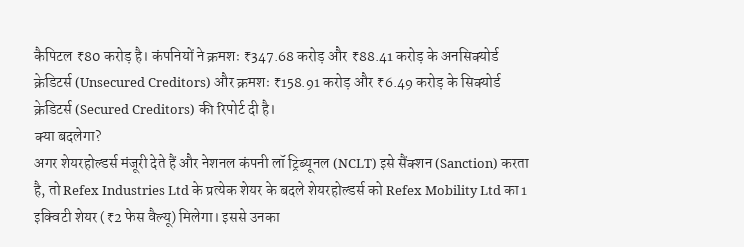कैपिटल ₹80 करोड़ है। कंपनियों ने क्रमशः ₹347.68 करोड़ और ₹88.41 करोड़ के अनसिक्योर्ड क्रेडिटर्स (Unsecured Creditors) और क्रमशः ₹158.91 करोड़ और ₹6.49 करोड़ के सिक्योर्ड क्रेडिटर्स (Secured Creditors) की रिपोर्ट दी है।
क्या बदलेगा?
अगर शेयरहोल्डर्स मंजूरी देते हैं और नेशनल कंपनी लॉ ट्रिब्यूनल (NCLT) इसे सैंक्शन (Sanction) करता है, तो Refex Industries Ltd के प्रत्येक शेयर के बदले शेयरहोल्डर्स को Refex Mobility Ltd का 1 इक्विटी शेयर (₹2 फेस वैल्यू) मिलेगा। इससे उनका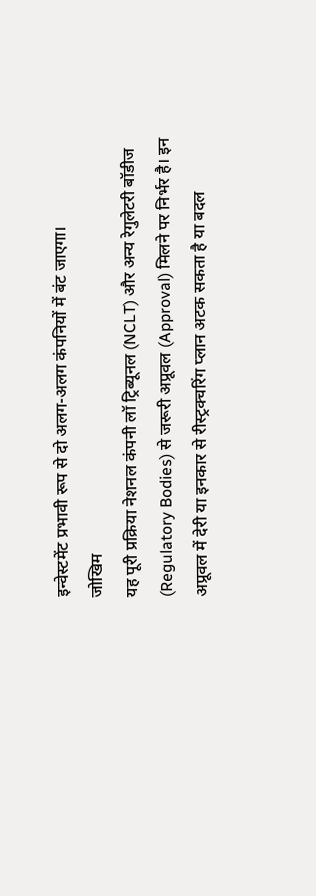इन्वेस्टमेंट प्रभावी रूप से दो अलग-अलग कंपनियों में बंट जाएगा।
जोखिम
यह पूरी प्रक्रिया नेशनल कंपनी लॉ ट्रिब्यूनल (NCLT) और अन्य रेगुलेटरी बॉडीज (Regulatory Bodies) से जरूरी अप्रूवल (Approval) मिलने पर निर्भर है। इन अप्रूवल में देरी या इनकार से रीस्ट्रक्चरिंग प्लान अटक सकता है या बदल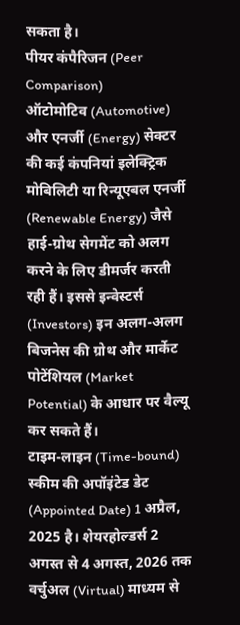सकता है।
पीयर कंपैरिजन (Peer Comparison)
ऑटोमोटिव (Automotive) और एनर्जी (Energy) सेक्टर की कई कंपनियां इलेक्ट्रिक मोबिलिटी या रिन्यूएबल एनर्जी (Renewable Energy) जैसे हाई-ग्रोथ सेगमेंट को अलग करने के लिए डीमर्जर करती रही हैं। इससे इन्वेस्टर्स (Investors) इन अलग-अलग बिजनेस की ग्रोथ और मार्केट पोटेंशियल (Market Potential) के आधार पर वैल्यू कर सकते हैं।
टाइम-लाइन (Time-bound)
स्कीम की अपॉइंटेड डेट (Appointed Date) 1 अप्रैल, 2025 है। शेयरहोल्डर्स 2 अगस्त से 4 अगस्त, 2026 तक वर्चुअल (Virtual) माध्यम से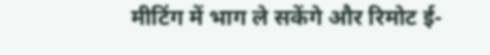मीटिंग में भाग ले सकेंगे और रिमोट ई-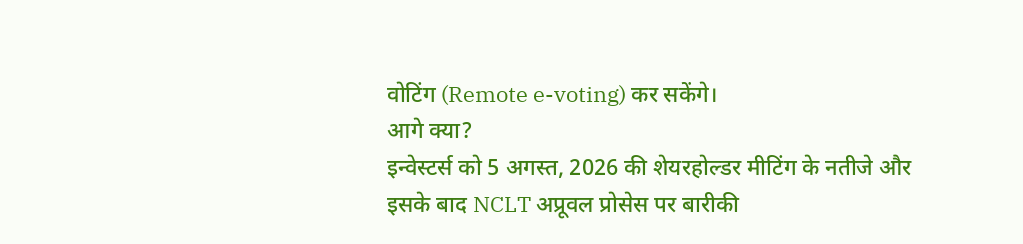वोटिंग (Remote e-voting) कर सकेंगे।
आगे क्या?
इन्वेस्टर्स को 5 अगस्त, 2026 की शेयरहोल्डर मीटिंग के नतीजे और इसके बाद NCLT अप्रूवल प्रोसेस पर बारीकी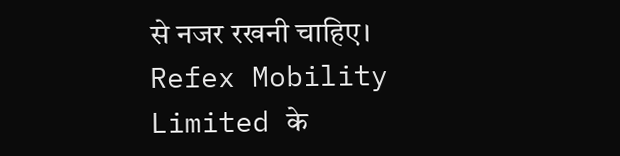से नजर रखनी चाहिए। Refex Mobility Limited के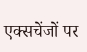एक्सचेंजों पर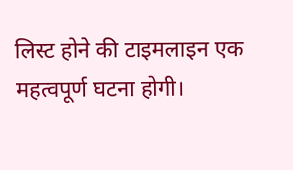लिस्ट होने की टाइमलाइन एक महत्वपूर्ण घटना होगी।